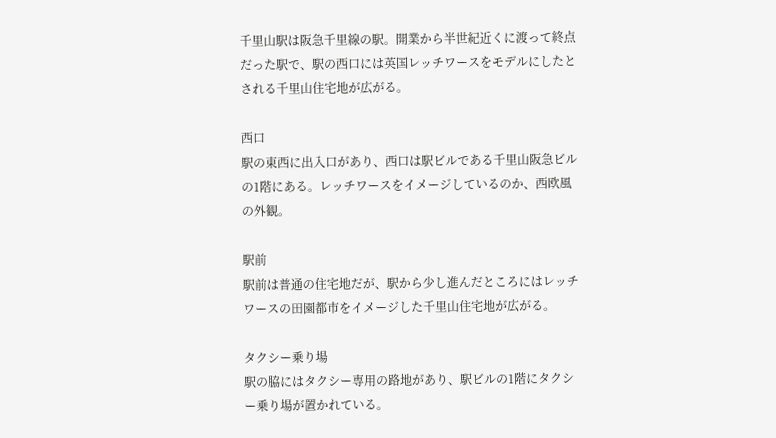千里山駅は阪急千里線の駅。開業から半世紀近くに渡って終点だった駅で、駅の西口には英国レッチワースをモデルにしたとされる千里山住宅地が広がる。

西口
駅の東西に出入口があり、西口は駅ビルである千里山阪急ビルの1階にある。レッチワースをイメージしているのか、西欧風の外観。

駅前
駅前は普通の住宅地だが、駅から少し進んだところにはレッチワースの田園都市をイメージした千里山住宅地が広がる。

タクシー乗り場
駅の脇にはタクシー専用の路地があり、駅ビルの1階にタクシー乗り場が置かれている。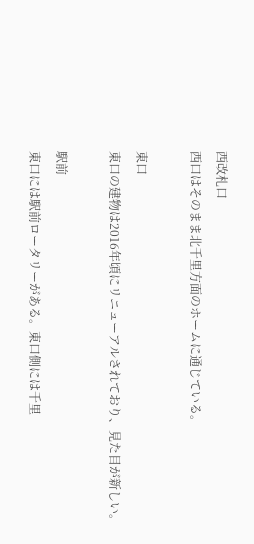西改札口
西口はそのまま北千里方面のホームに通じている。

東口
東口の建物は2016年頃にリニューアルされており、見た目が新しい。

駅前
東口には駅前ロータリーがある。東口側には千里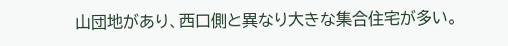山団地があり、西口側と異なり大きな集合住宅が多い。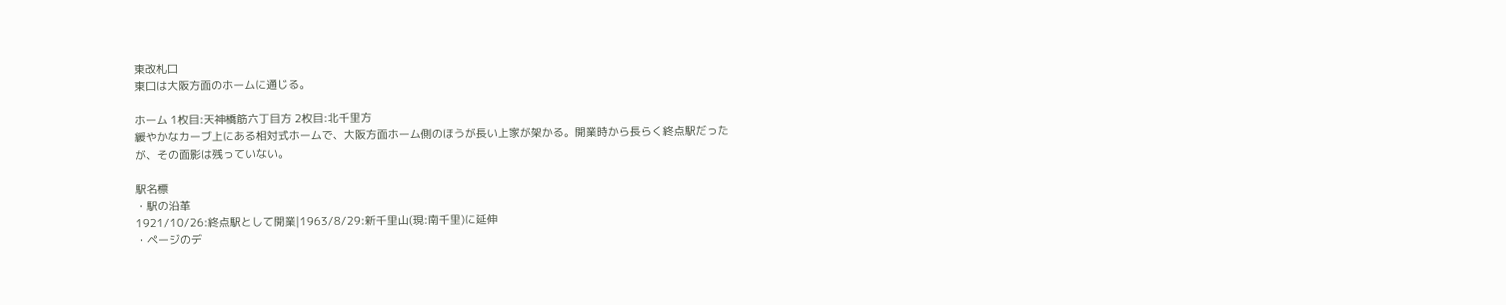東改札口
東口は大阪方面のホームに通じる。

ホーム 1枚目:天神橋筋六丁目方 2枚目:北千里方
緩やかなカーブ上にある相対式ホームで、大阪方面ホーム側のほうが長い上家が架かる。開業時から長らく終点駅だったが、その面影は残っていない。

駅名標
・駅の沿革
1921/10/26:終点駅として開業|1963/8/29:新千里山(現:南千里)に延伸
・ページのデ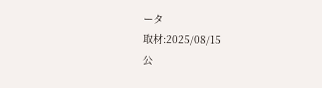ータ
取材:2025/08/15
公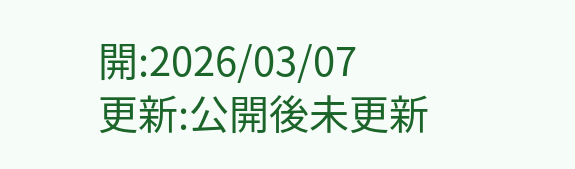開:2026/03/07
更新:公開後未更新